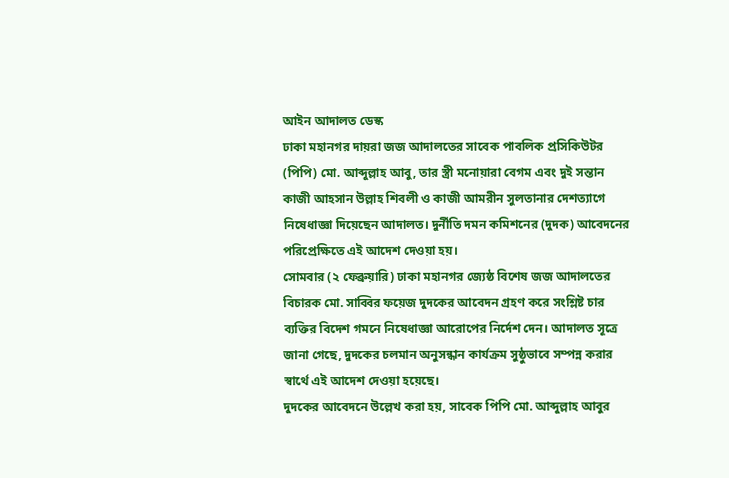আইন আদালত ডেস্ক
ঢাকা মহানগর দায়রা জজ আদালতের সাবেক পাবলিক প্রসিকিউটর (পিপি) মো. আব্দুল্লাহ আবু, তার স্ত্রী মনোয়ারা বেগম এবং দুই সন্তান কাজী আহসান উল্লাহ শিবলী ও কাজী আমরীন সুলতানার দেশত্যাগে নিষেধাজ্ঞা দিয়েছেন আদালত। দুর্নীতি দমন কমিশনের (দুদক) আবেদনের পরিপ্রেক্ষিতে এই আদেশ দেওয়া হয়।
সোমবার (২ ফেব্রুয়ারি) ঢাকা মহানগর জ্যেষ্ঠ বিশেষ জজ আদালতের বিচারক মো. সাব্বির ফয়েজ দুদকের আবেদন গ্রহণ করে সংশ্লিষ্ট চার ব্যক্তির বিদেশ গমনে নিষেধাজ্ঞা আরোপের নির্দেশ দেন। আদালত সূত্রে জানা গেছে, দুদকের চলমান অনুসন্ধান কার্যক্রম সুষ্ঠুভাবে সম্পন্ন করার স্বার্থে এই আদেশ দেওয়া হয়েছে।
দুদকের আবেদনে উল্লেখ করা হয়, সাবেক পিপি মো. আব্দুল্লাহ আবুর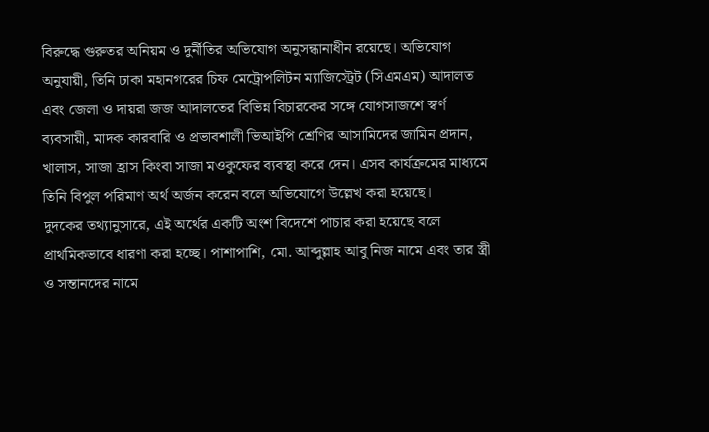বিরুদ্ধে গুরুতর অনিয়ম ও দুর্নীতির অভিযোগ অনুসন্ধানাধীন রয়েছে। অভিযোগ অনুযায়ী, তিনি ঢাকা মহানগরের চিফ মেট্রোপলিটন ম্যাজিস্ট্রেট (সিএমএম) আদালত এবং জেলা ও দায়রা জজ আদালতের বিভিন্ন বিচারকের সঙ্গে যোগসাজশে স্বর্ণ ব্যবসায়ী, মাদক কারবারি ও প্রভাবশালী ভিআইপি শ্রেণির আসামিদের জামিন প্রদান, খালাস, সাজা হ্রাস কিংবা সাজা মওকুফের ব্যবস্থা করে দেন। এসব কার্যক্রমের মাধ্যমে তিনি বিপুল পরিমাণ অর্থ অর্জন করেন বলে অভিযোগে উল্লেখ করা হয়েছে।
দুদকের তথ্যানুসারে, এই অর্থের একটি অংশ বিদেশে পাচার করা হয়েছে বলে প্রাথমিকভাবে ধারণা করা হচ্ছে। পাশাপাশি, মো. আব্দুল্লাহ আবু নিজ নামে এবং তার স্ত্রী ও সন্তানদের নামে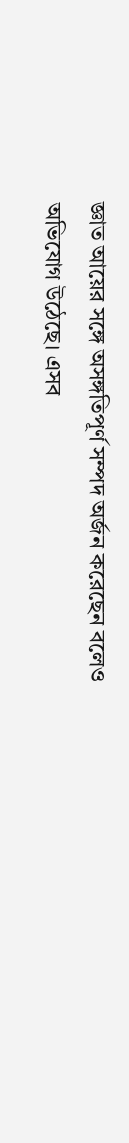জ্ঞাত আয়ের সঙ্গে অসঙ্গতিপূর্ণ সম্পদ অর্জন করেছেন বলেও অভিযোগ উঠেছে। এসব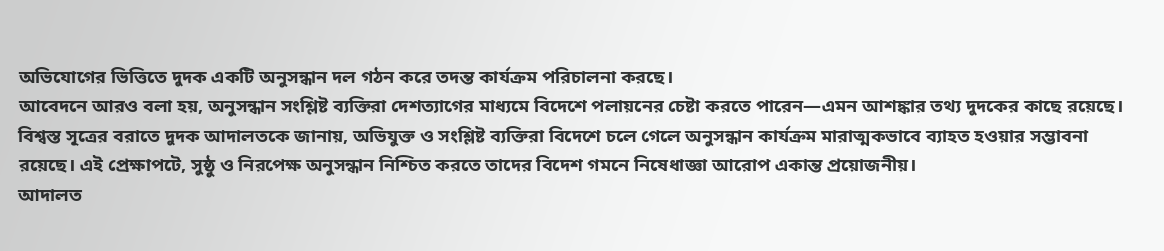অভিযোগের ভিত্তিতে দুদক একটি অনুসন্ধান দল গঠন করে তদন্ত কার্যক্রম পরিচালনা করছে।
আবেদনে আরও বলা হয়, অনুসন্ধান সংশ্লিষ্ট ব্যক্তিরা দেশত্যাগের মাধ্যমে বিদেশে পলায়নের চেষ্টা করতে পারেন—এমন আশঙ্কার তথ্য দুদকের কাছে রয়েছে। বিশ্বস্ত সূত্রের বরাতে দুদক আদালতকে জানায়, অভিযুক্ত ও সংশ্লিষ্ট ব্যক্তিরা বিদেশে চলে গেলে অনুসন্ধান কার্যক্রম মারাত্মকভাবে ব্যাহত হওয়ার সম্ভাবনা রয়েছে। এই প্রেক্ষাপটে, সুষ্ঠু ও নিরপেক্ষ অনুসন্ধান নিশ্চিত করতে তাদের বিদেশ গমনে নিষেধাজ্ঞা আরোপ একান্ত প্রয়োজনীয়।
আদালত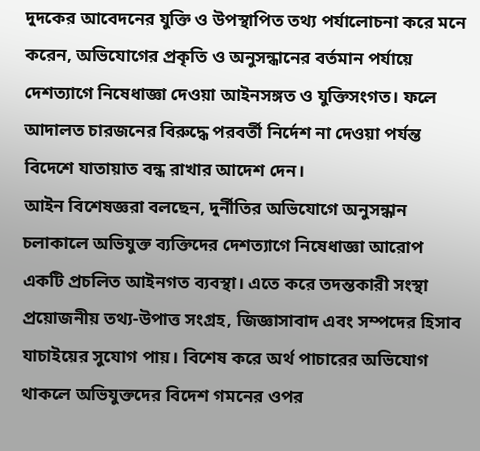দুদকের আবেদনের যুক্তি ও উপস্থাপিত তথ্য পর্যালোচনা করে মনে করেন, অভিযোগের প্রকৃতি ও অনুসন্ধানের বর্তমান পর্যায়ে দেশত্যাগে নিষেধাজ্ঞা দেওয়া আইনসঙ্গত ও যুক্তিসংগত। ফলে আদালত চারজনের বিরুদ্ধে পরবর্তী নির্দেশ না দেওয়া পর্যন্ত বিদেশে যাতায়াত বন্ধ রাখার আদেশ দেন।
আইন বিশেষজ্ঞরা বলছেন, দুর্নীতির অভিযোগে অনুসন্ধান চলাকালে অভিযুক্ত ব্যক্তিদের দেশত্যাগে নিষেধাজ্ঞা আরোপ একটি প্রচলিত আইনগত ব্যবস্থা। এতে করে তদন্তকারী সংস্থা প্রয়োজনীয় তথ্য-উপাত্ত সংগ্রহ, জিজ্ঞাসাবাদ এবং সম্পদের হিসাব যাচাইয়ের সুযোগ পায়। বিশেষ করে অর্থ পাচারের অভিযোগ থাকলে অভিযুক্তদের বিদেশ গমনের ওপর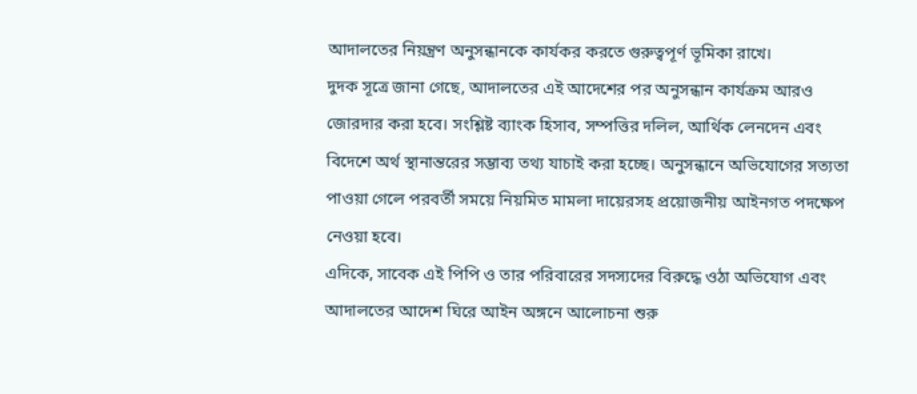আদালতের নিয়ন্ত্রণ অনুসন্ধানকে কার্যকর করতে গুরুত্বপূর্ণ ভূমিকা রাখে।
দুদক সূত্রে জানা গেছে, আদালতের এই আদেশের পর অনুসন্ধান কার্যক্রম আরও জোরদার করা হবে। সংশ্লিষ্ট ব্যাংক হিসাব, সম্পত্তির দলিল, আর্থিক লেনদেন এবং বিদেশে অর্থ স্থানান্তরের সম্ভাব্য তথ্য যাচাই করা হচ্ছে। অনুসন্ধানে অভিযোগের সত্যতা পাওয়া গেলে পরবর্তী সময়ে নিয়মিত মামলা দায়েরসহ প্রয়োজনীয় আইনগত পদক্ষেপ নেওয়া হবে।
এদিকে, সাবেক এই পিপি ও তার পরিবারের সদস্যদের বিরুদ্ধে ওঠা অভিযোগ এবং আদালতের আদেশ ঘিরে আইন অঙ্গনে আলোচনা শুরু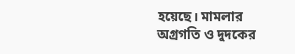হয়েছে। মামলার অগ্রগতি ও দুদকের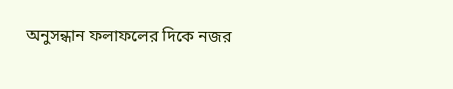অনুসন্ধান ফলাফলের দিকে নজর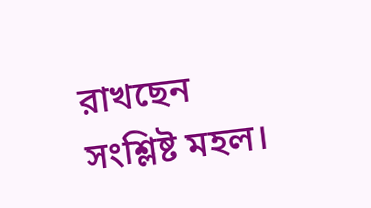রাখছেন সংশ্লিষ্ট মহল।